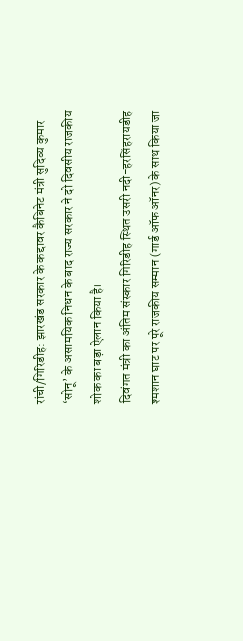रांची/गिरिडीह: झारखंड सरकार के कद्दावर कैबिनेट मंत्री सुदिव्य कुमार ‘सोनू’ के असामयिक निधन के बाद राज्य सरकार ने दो दिवसीय राजकीय शोक का बड़ा ऐलान किया है।
दिवंगत मंत्री का अंतिम संस्कार गिरिडीह स्थित उसरी नदी-हरसिंहरायडीह श्मशान घाट पर पूरे राजकीय सम्मान (गार्ड ऑफ ऑनर) के साथ किया जा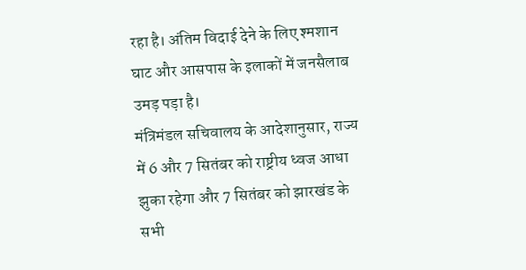रहा है। अंतिम विदाई देने के लिए श्मशान घाट और आसपास के इलाकों में जनसैलाब उमड़ पड़ा है।
मंत्रिमंडल सचिवालय के आदेशानुसार, राज्य में 6 और 7 सितंबर को राष्ट्रीय ध्वज आधा झुका रहेगा और 7 सितंबर को झारखंड के सभी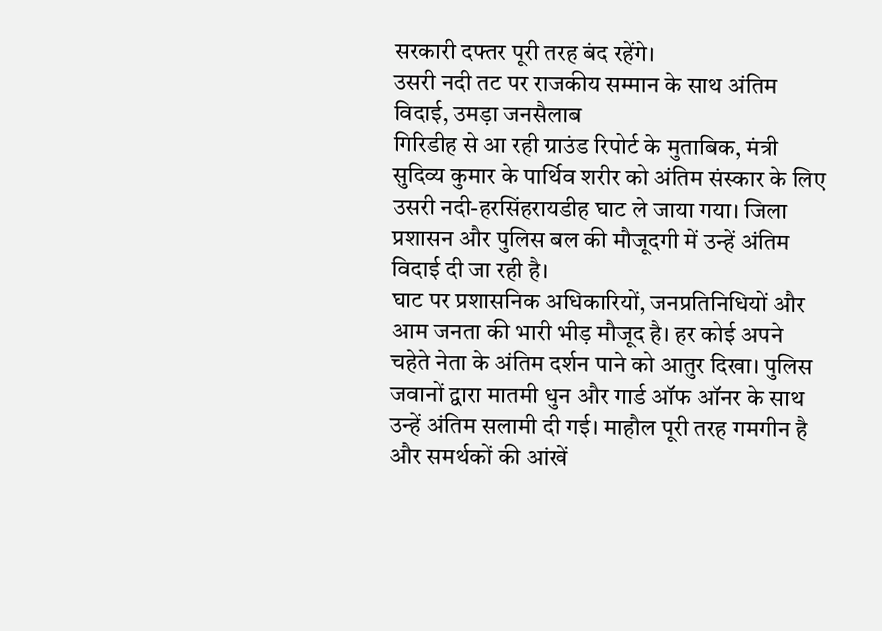सरकारी दफ्तर पूरी तरह बंद रहेंगे।
उसरी नदी तट पर राजकीय सम्मान के साथ अंतिम विदाई, उमड़ा जनसैलाब
गिरिडीह से आ रही ग्राउंड रिपोर्ट के मुताबिक, मंत्री सुदिव्य कुमार के पार्थिव शरीर को अंतिम संस्कार के लिए उसरी नदी-हरसिंहरायडीह घाट ले जाया गया। जिला प्रशासन और पुलिस बल की मौजूदगी में उन्हें अंतिम विदाई दी जा रही है।
घाट पर प्रशासनिक अधिकारियों, जनप्रतिनिधियों और आम जनता की भारी भीड़ मौजूद है। हर कोई अपने चहेते नेता के अंतिम दर्शन पाने को आतुर दिखा। पुलिस जवानों द्वारा मातमी धुन और गार्ड ऑफ ऑनर के साथ उन्हें अंतिम सलामी दी गई। माहौल पूरी तरह गमगीन है और समर्थकों की आंखें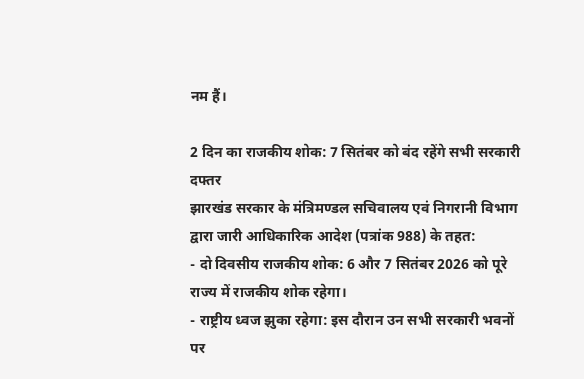नम हैं।

2 दिन का राजकीय शोक: 7 सितंबर को बंद रहेंगे सभी सरकारी दफ्तर
झारखंड सरकार के मंत्रिमण्डल सचिवालय एवं निगरानी विभाग द्वारा जारी आधिकारिक आदेश (पत्रांक 988) के तहत:
- दो दिवसीय राजकीय शोक: 6 और 7 सितंबर 2026 को पूरे राज्य में राजकीय शोक रहेगा।
- राष्ट्रीय ध्वज झुका रहेगा: इस दौरान उन सभी सरकारी भवनों पर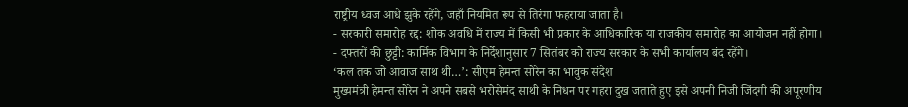राष्ट्रीय ध्वज आधे झुके रहेंगे, जहाँ नियमित रूप से तिरंगा फहराया जाता है।
- सरकारी समारोह रद्द: शोक अवधि में राज्य में किसी भी प्रकार के आधिकारिक या राजकीय समारोह का आयोजन नहीं होगा।
- दफ्तरों की छुट्टी: कार्मिक विभाग के निर्देशानुसार 7 सितंबर को राज्य सरकार के सभी कार्यालय बंद रहेंगे।
‘कल तक जो आवाज साथ थी…’: सीएम हेमन्त सोरेन का भावुक संदेश
मुख्यमंत्री हेमन्त सोरेन ने अपने सबसे भरोसेमंद साथी के निधन पर गहरा दुख जताते हुए इसे अपनी निजी जिंदगी की अपूरणीय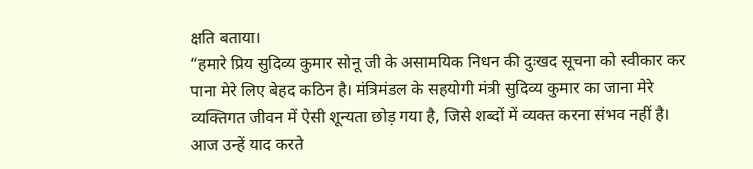क्षति बताया।
“हमारे प्रिय सुदिव्य कुमार सोनू जी के असामयिक निधन की दुःखद सूचना को स्वीकार कर पाना मेरे लिए बेहद कठिन है। मंत्रिमंडल के सहयोगी मंत्री सुदिव्य कुमार का जाना मेरे व्यक्तिगत जीवन में ऐसी शून्यता छोड़ गया है, जिसे शब्दों में व्यक्त करना संभव नहीं है। आज उन्हें याद करते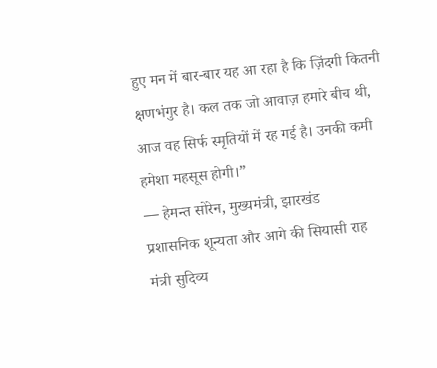हुए मन में बार-बार यह आ रहा है कि ज़िंदगी कितनी क्षणभंगुर है। कल तक जो आवाज़ हमारे बीच थी, आज वह सिर्फ स्मृतियों में रह गई है। उनकी कमी हमेशा महसूस होगी।”
— हेमन्त सोरेन, मुख्यमंत्री, झारखंड
प्रशासनिक शून्यता और आगे की सियासी राह
मंत्री सुदिव्य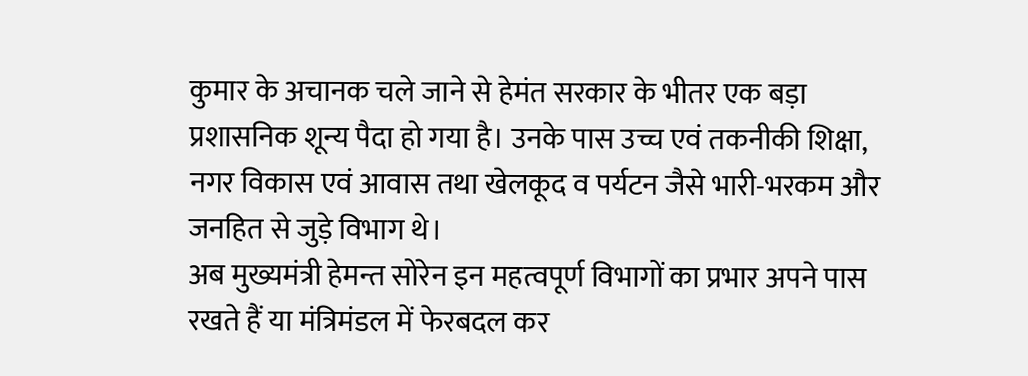कुमार के अचानक चले जाने से हेमंत सरकार के भीतर एक बड़ा प्रशासनिक शून्य पैदा हो गया है। उनके पास उच्च एवं तकनीकी शिक्षा, नगर विकास एवं आवास तथा खेलकूद व पर्यटन जैसे भारी-भरकम और जनहित से जुड़े विभाग थे।
अब मुख्यमंत्री हेमन्त सोरेन इन महत्वपूर्ण विभागों का प्रभार अपने पास रखते हैं या मंत्रिमंडल में फेरबदल कर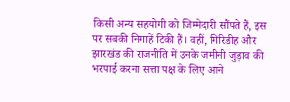किसी अन्य सहयोगी को जिम्मेदारी सौंपते हैं, इस पर सबकी निगाहें टिकी हैं। वहीं, गिरिडीह और झारखंड की राजनीति में उनके जमीनी जुड़ाव की भरपाई करना सत्ता पक्ष के लिए आने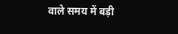वाले समय में बड़ी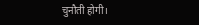चुनौती होगी।